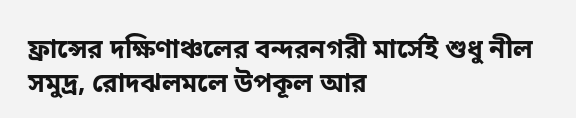ফ্রান্সের দক্ষিণাঞ্চলের বন্দরনগরী মার্সেই শুধু নীল সমুদ্র, রোদঝলমলে উপকূল আর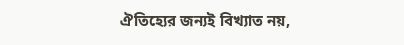ঐতিহ্যের জন্যই বিখ্যাত নয়,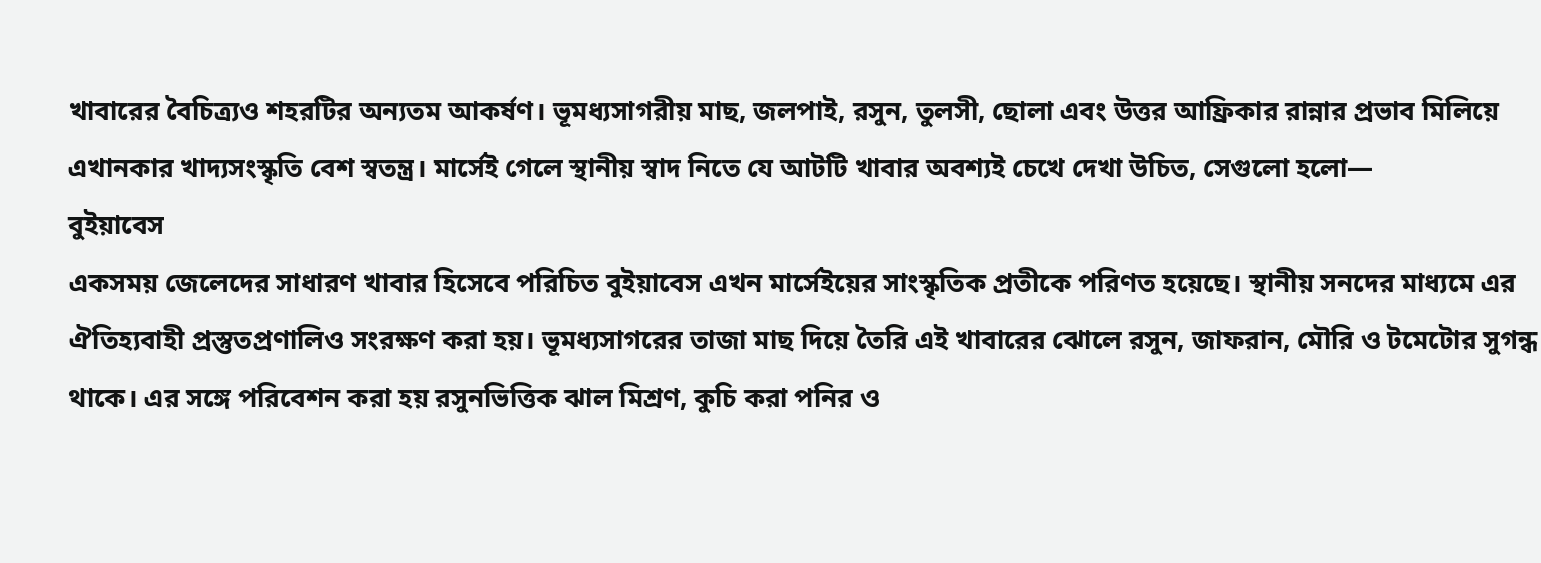খাবারের বৈচিত্র্যও শহরটির অন্যতম আকর্ষণ। ভূমধ্যসাগরীয় মাছ, জলপাই, রসুন, তুলসী, ছোলা এবং উত্তর আফ্রিকার রান্নার প্রভাব মিলিয়ে এখানকার খাদ্যসংস্কৃতি বেশ স্বতন্ত্র। মার্সেই গেলে স্থানীয় স্বাদ নিতে যে আটটি খাবার অবশ্যই চেখে দেখা উচিত, সেগুলো হলো—
বুইয়াবেস
একসময় জেলেদের সাধারণ খাবার হিসেবে পরিচিত বুইয়াবেস এখন মার্সেইয়ের সাংস্কৃতিক প্রতীকে পরিণত হয়েছে। স্থানীয় সনদের মাধ্যমে এর ঐতিহ্যবাহী প্রস্তুতপ্রণালিও সংরক্ষণ করা হয়। ভূমধ্যসাগরের তাজা মাছ দিয়ে তৈরি এই খাবারের ঝোলে রসুন, জাফরান, মৌরি ও টমেটোর সুগন্ধ থাকে। এর সঙ্গে পরিবেশন করা হয় রসুনভিত্তিক ঝাল মিশ্রণ, কুচি করা পনির ও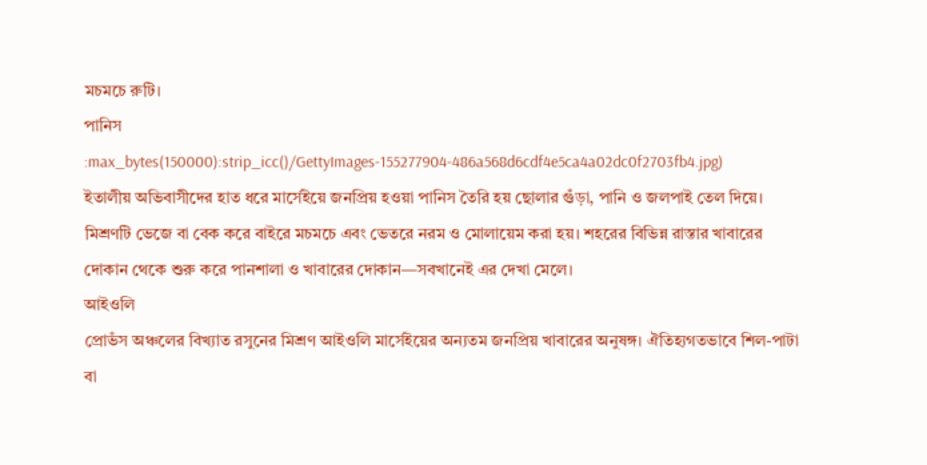মচমচে রুটি।
পানিস
:max_bytes(150000):strip_icc()/GettyImages-155277904-486a568d6cdf4e5ca4a02dc0f2703fb4.jpg)
ইতালীয় অভিবাসীদের হাত ধরে মার্সেইয়ে জনপ্রিয় হওয়া পানিস তৈরি হয় ছোলার গুঁড়া, পানি ও জলপাই তেল দিয়ে। মিশ্রণটি ভেজে বা বেক করে বাইরে মচমচে এবং ভেতরে নরম ও মোলায়েম করা হয়। শহরের বিভিন্ন রাস্তার খাবারের দোকান থেকে শুরু করে পানশালা ও খাবারের দোকান—সবখানেই এর দেখা মেলে।
আইওলি
প্রোভঁস অঞ্চলের বিখ্যাত রসুনের মিশ্রণ আইওলি মার্সেইয়ের অন্যতম জনপ্রিয় খাবারের অনুষঙ্গ। ঐতিহ্যগতভাবে শিল-পাটা বা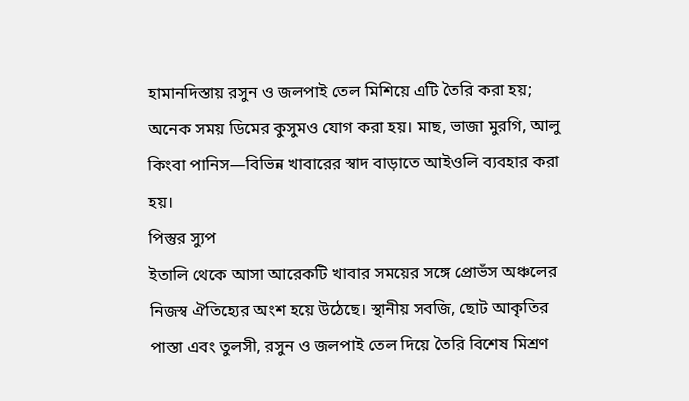হামানদিস্তায় রসুন ও জলপাই তেল মিশিয়ে এটি তৈরি করা হয়; অনেক সময় ডিমের কুসুমও যোগ করা হয়। মাছ, ভাজা মুরগি, আলু কিংবা পানিস—বিভিন্ন খাবারের স্বাদ বাড়াতে আইওলি ব্যবহার করা হয়।
পিস্তুর স্যুপ
ইতালি থেকে আসা আরেকটি খাবার সময়ের সঙ্গে প্রোভঁস অঞ্চলের নিজস্ব ঐতিহ্যের অংশ হয়ে উঠেছে। স্থানীয় সবজি, ছোট আকৃতির পাস্তা এবং তুলসী, রসুন ও জলপাই তেল দিয়ে তৈরি বিশেষ মিশ্রণ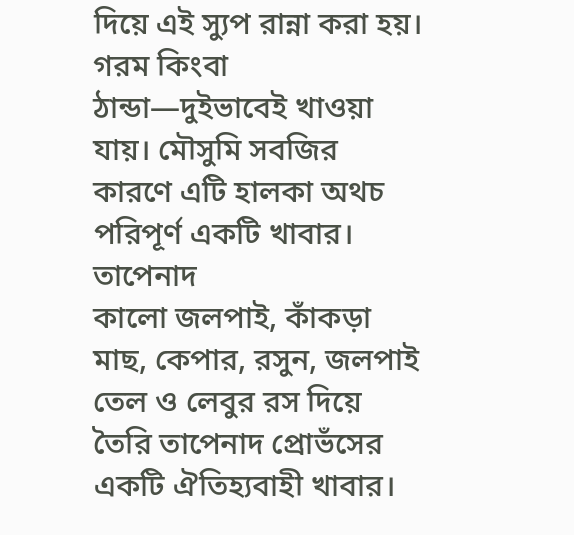দিয়ে এই স্যুপ রান্না করা হয়। গরম কিংবা ঠান্ডা—দুইভাবেই খাওয়া যায়। মৌসুমি সবজির কারণে এটি হালকা অথচ পরিপূর্ণ একটি খাবার।
তাপেনাদ
কালো জলপাই, কাঁকড়া মাছ, কেপার, রসুন, জলপাই তেল ও লেবুর রস দিয়ে তৈরি তাপেনাদ প্রোভঁসের একটি ঐতিহ্যবাহী খাবার।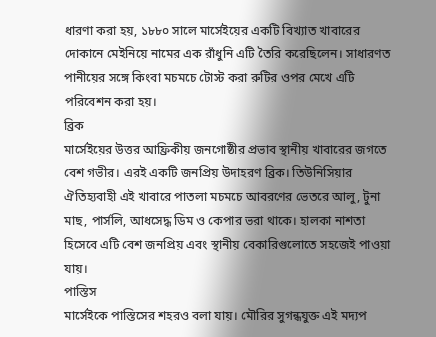ধারণা করা হয়, ১৮৮০ সালে মার্সেইয়ের একটি বিখ্যাত খাবারের দোকানে মেইনিয়ে নামের এক রাঁধুনি এটি তৈরি করেছিলেন। সাধারণত পানীয়ের সঙ্গে কিংবা মচমচে টোস্ট করা রুটির ওপর মেখে এটি পরিবেশন করা হয়।
ব্রিক
মার্সেইয়ের উত্তর আফ্রিকীয় জনগোষ্ঠীর প্রভাব স্থানীয় খাবারের জগতে বেশ গভীর। এরই একটি জনপ্রিয় উদাহরণ ব্রিক। তিউনিসিয়ার ঐতিহ্যবাহী এই খাবারে পাতলা মচমচে আবরণের ভেতরে আলু, টুনা মাছ, পার্সলি, আধসেদ্ধ ডিম ও কেপার ভরা থাকে। হালকা নাশতা হিসেবে এটি বেশ জনপ্রিয় এবং স্থানীয় বেকারিগুলোতে সহজেই পাওয়া যায়।
পাস্তিস
মার্সেইকে পাস্তিসের শহরও বলা যায়। মৌরির সুগন্ধযুক্ত এই মদ্যপ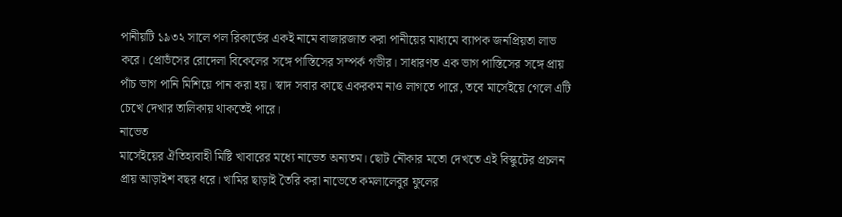পানীয়টি ১৯৩২ সালে পল রিকার্ডের একই নামে বাজারজাত করা পানীয়ের মাধ্যমে ব্যাপক জনপ্রিয়তা লাভ করে। প্রোভঁসের রোদেলা বিকেলের সঙ্গে পাস্তিসের সম্পর্ক গভীর। সাধারণত এক ভাগ পাস্তিসের সঙ্গে প্রায় পাঁচ ভাগ পানি মিশিয়ে পান করা হয়। স্বাদ সবার কাছে একরকম নাও লাগতে পারে, তবে মার্সেইয়ে গেলে এটি চেখে দেখার তালিকায় থাকতেই পারে।
নাভেত
মার্সেইয়ের ঐতিহ্যবাহী মিষ্টি খাবারের মধ্যে নাভেত অন্যতম। ছোট নৌকার মতো দেখতে এই বিস্কুটের প্রচলন প্রায় আড়াইশ বছর ধরে। খামির ছাড়াই তৈরি করা নাভেতে কমলালেবুর ফুলের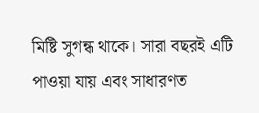মিষ্টি সুগন্ধ থাকে। সারা বছরই এটি পাওয়া যায় এবং সাধারণত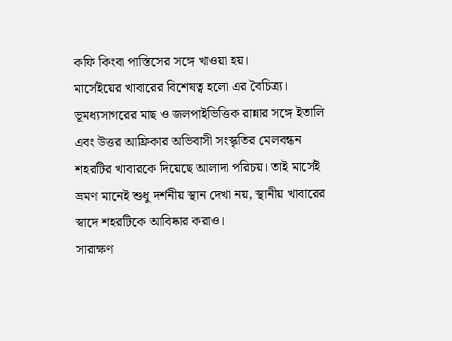কফি কিংবা পাস্তিসের সঙ্গে খাওয়া হয়।
মার্সেইয়ের খাবারের বিশেষত্ব হলো এর বৈচিত্র্য। ভূমধ্যসাগরের মাছ ও জলপাইভিত্তিক রান্নার সঙ্গে ইতালি এবং উত্তর আফ্রিকার অভিবাসী সংস্কৃতির মেলবন্ধন শহরটির খাবারকে দিয়েছে আলাদা পরিচয়। তাই মার্সেই ভ্রমণ মানেই শুধু দর্শনীয় স্থান দেখা নয়, স্থানীয় খাবারের স্বাদে শহরটিকে আবিষ্কার করাও।
সারাক্ষণ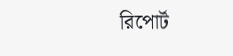রিপোর্ট